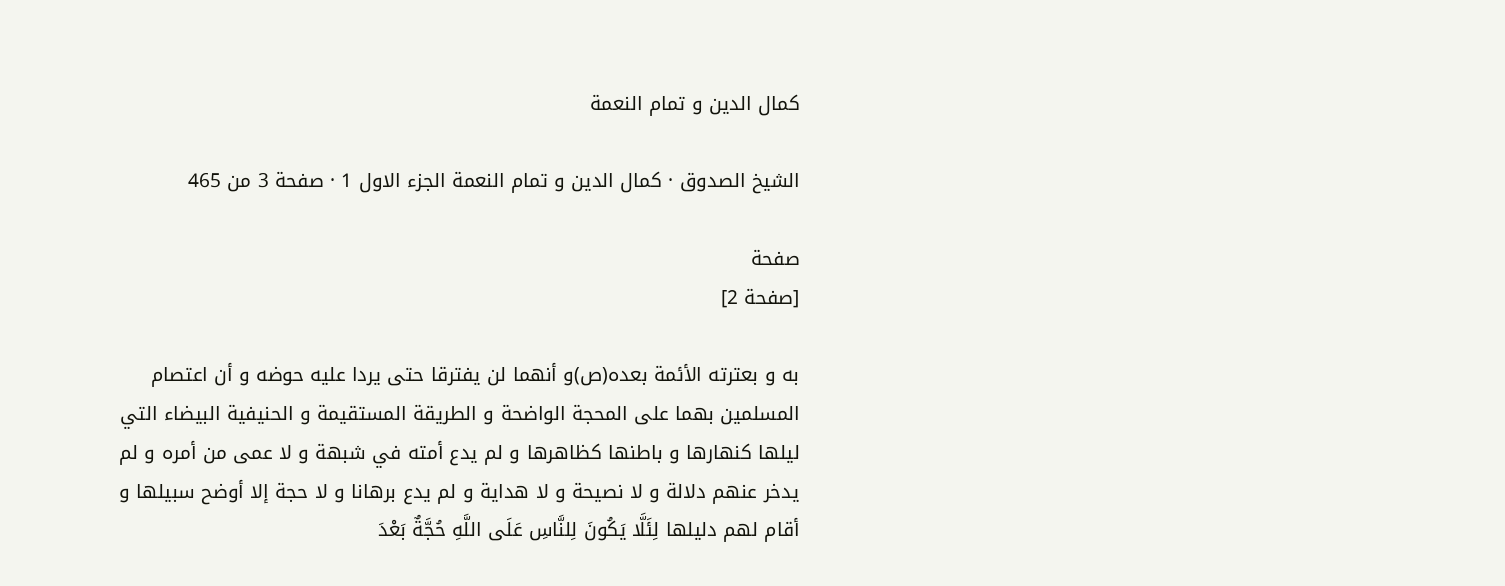كمال الدين و تمام النعمة

الشيخ الصدوق · كمال الدين و تمام النعمة الجزء الاول 1 · صفحة 3 من 465

صفحة
[صفحة 2]

به و بعترته الأئمة بعده(ص)و أنهما لن يفترقا حتى يردا عليه حوضه و أن اعتصام المسلمين بهما على المحجة الواضحة و الطريقة المستقيمة و الحنيفية البيضاء التي ليلها كنهارها و باطنها كظاهرها و لم يدع أمته في شبهة و لا عمى من أمره و لم يدخر عنهم دلالة و لا نصيحة و لا هداية و لم يدع برهانا و لا حجة إلا أوضح سبيلها و أقام لهم دليلها لِئَلَّا يَكُونَ لِلنَّاسِ عَلَى اللَّهِ حُجَّةٌ بَعْدَ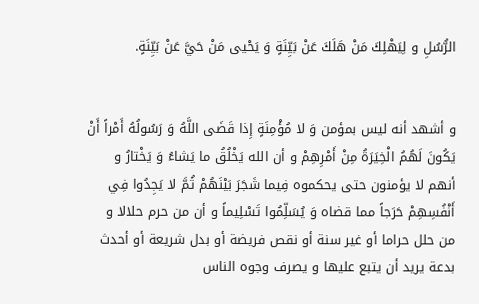الرُّسُلِ و لِيَهْلِكَ مَنْ هَلَكَ عَنْ بَيِّنَةٍ وَ يَحْيى مَنْ حَيَّ عَنْ بَيِّنَةٍ.


و أشهد أنه ليس بمؤمن وَ لا مُؤْمِنَةٍ إِذا قَضَى اللَّهُ وَ رَسُولُهُ أَمْراً أَنْ يَكُونَ لَهُمُ الْخِيَرَةُ مِنْ أَمْرِهِمْ و أن الله يَخْلُقُ ما يَشاءُ وَ يَخْتارُ و أنهم لا يؤمنون حتى يحكموه فِيما شَجَرَ بَيْنَهُمْ ثُمَّ لا يَجِدُوا فِي أَنْفُسِهِمْ حَرَجاً مما قضاه وَ يُسَلِّمُوا تَسْلِيماً و أن من حرم حلالا و من حلل حراما أو غير سنة أو نقص فريضة أو بدل شريعة أو أحدث بدعة يريد أن يتبع عليها و يصرف وجوه الناس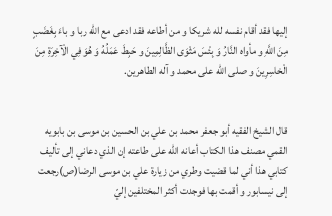إليها فقد أقام نفسه لله شريكا و من أطاعه فقد ادعى مع الله ربا و باءَ بِغَضَبٍ مِنَ اللَّهِ و مأواه النَّارُ وَ بِئْسَ مَثْوَى الظَّالِمِينَ و حَبِطَ عَمَلُهُ وَ هُوَ فِي الْآخِرَةِ مِنَ الْخاسِرِينَ و صلى الله على محمد و آله الطاهرين.


قال الشيخ الفقيه أبو جعفر محمد بن علي بن الحسين بن موسى بن بابويه القمي مصنف هذا الكتاب أعانه الله على طاعته إن الذي دعاني إلى تأليف كتابي هذا أني لما قضيت وطري من زيارة علي بن موسى الرضا(ص)رجعت إلى نيسابور و أقمت بها فوجدت أكثر المختلفين إليّ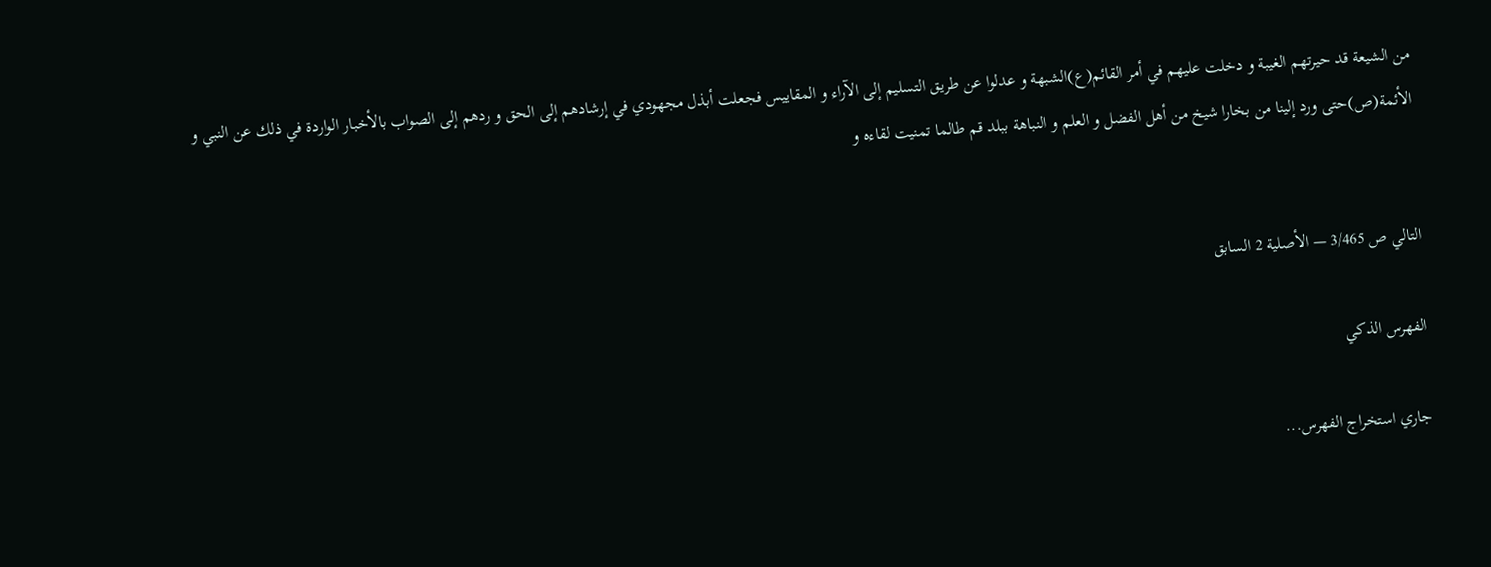من الشيعة قد حيرتهم الغيبة و دخلت عليهم في أمر القائم(ع)الشبهة و عدلوا عن طريق التسليم إلى الآراء و المقاييس فجعلت أبذل مجهودي في إرشادهم إلى الحق و ردهم إلى الصواب بالأخبار الواردة في ذلك عن النبي و الأئمة(ص)حتى ورد إلينا من بخارا شيخ من أهل الفضل و العلم و النباهة ببلد قم طالما تمنيت لقاءه و


التالي ص 3/465 — الأصلية 2 السابق

الفهرس الذكي

جاري استخراج الفهرس...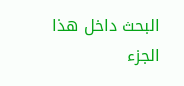البحث داخل هذا الجزء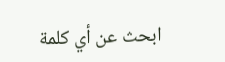ابحث عن أي كلمة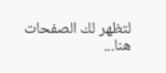لتظهر لك الصفحات هنا...